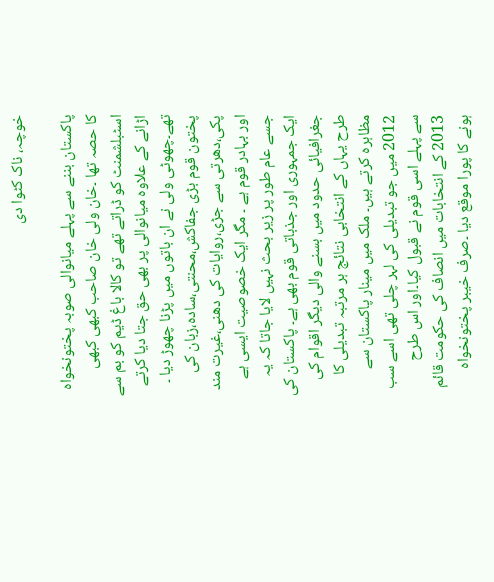خوچہ، ناک کٹوا دی

پاکستان بننے سے پہلے میانوالی صوبہ پختونخواہ کا حصہ تھا ۔خان ولی خان صاحب کبھی کبھی اسٹبلشمنٹ کو ڈراتے تھے تو کالا باغ ڈیم کو بم سے اڑانے کے علاوہ میانوالی پر بھی حق جتا دیا کرتے تھے۔چھوٹی ولی نے ان باتوں میں پڑنا چھوڑ دیا ۔ پختون قوم بڑی جفاکش،محنتی،سادہ،زبان کی پکی،دھرتی سے جڑی،روایات کی دھنی،غیرت مند اور بہادر قوم ہے ۔ مگر ایک خصوصیت ایسی ہے جسے عام طور پر زیر بحث نہیں لایا جاتا کہ یہ ایک جمہوری اور جذباتی قوم بھی ہے۔ پاکستان کی جغرافیائی حدود میں بسنے والی دیگر اقوام کی طرح یہاں کے انتخابی نتائج ہر مرتبہ تبدیلی کا مظاہرہ کرتے ہیں۔ ملک میں مینار پاکستان سے 2012 میں جو تبدیلی کی لہر چلی تھی اسے سب سے پہلے اسی قوم نے قبول کیا۔اور اس طرح 2013 کے انتخابات میں انصاف کی حکومت قائم ہونے کا پورا موقع دیا ۔صرف خیبر پختونخواہ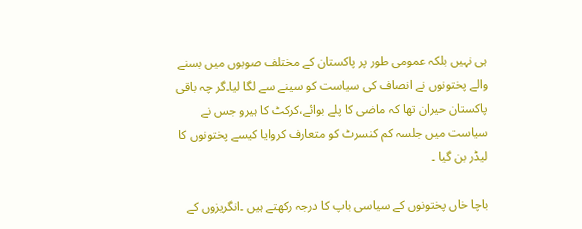ہی نہیں بلکہ عمومی طور پر پاکستان کے مختلف صوبوں میں بسنے والے پختونوں نے انصاف کی سیاست کو سینے سے لگا لیا۔گر چہ باقی پاکستان حیران تھا کہ ماضی کا پلے بوائے،کرکٹ کا ہیرو جس نے سیاست میں جلسہ کم کنسرٹ کو متعارف کروایا کیسے پختونوں کا لیڈر بن گیا ۔

باچا خاں پختونوں کے سیاسی باپ کا درجہ رکھتے ہیں ۔انگریزوں کے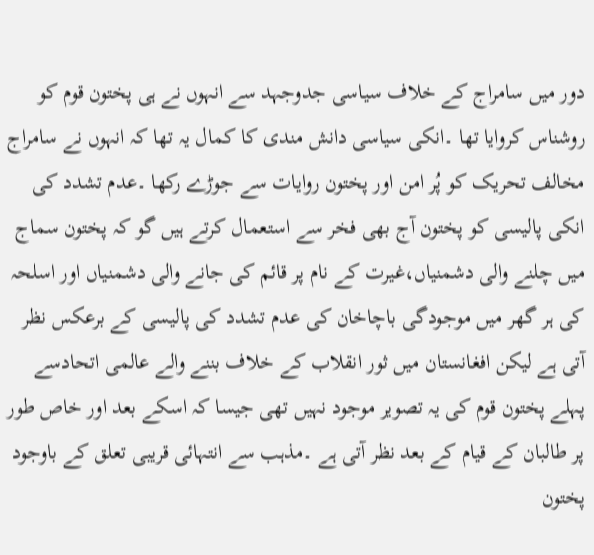دور میں سامراج کے خلاف سیاسی جدوجہد سے انہوں نے ہی پختون قوم کو روشناس کروایا تھا ۔انکی سیاسی دانش مندی کا کمال یہ تھا کہ انہوں نے سامراج مخالف تحریک کو پُر امن اور پختون روایات سے جوڑے رکھا ۔عدم تشدد کی انکی پالیسی کو پختون آج بھی فخر سے استعمال کرتے ہیں گو کہ پختون سماج میں چلنے والی دشمنیاں،غیرت کے نام پر قائم کی جانے والی دشمنیاں اور اسلحہ کی ہر گھر میں موجودگی باچاخان کی عدم تشدد کی پالیسی کے برعکس نظر آتی ہے لیکن افغانستان میں ثور انقلاب کے خلاف بننے والے عالمی اتحادسے پہلے پختون قوم کی یہ تصویر موجود نہیں تھی جیسا کہ اسکے بعد اور خاص طور پر طالبان کے قیام کے بعد نظر آتی ہے ۔مذہب سے انتہائی قریبی تعلق کے باوجود پختون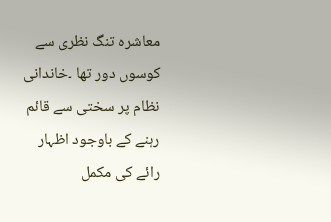معاشرہ تنگ نظری سے کوسوں دور تھا ۔خاندانی نظام پر سختی سے قائم رہنے کے باوجود اظہار رائے کی مکمل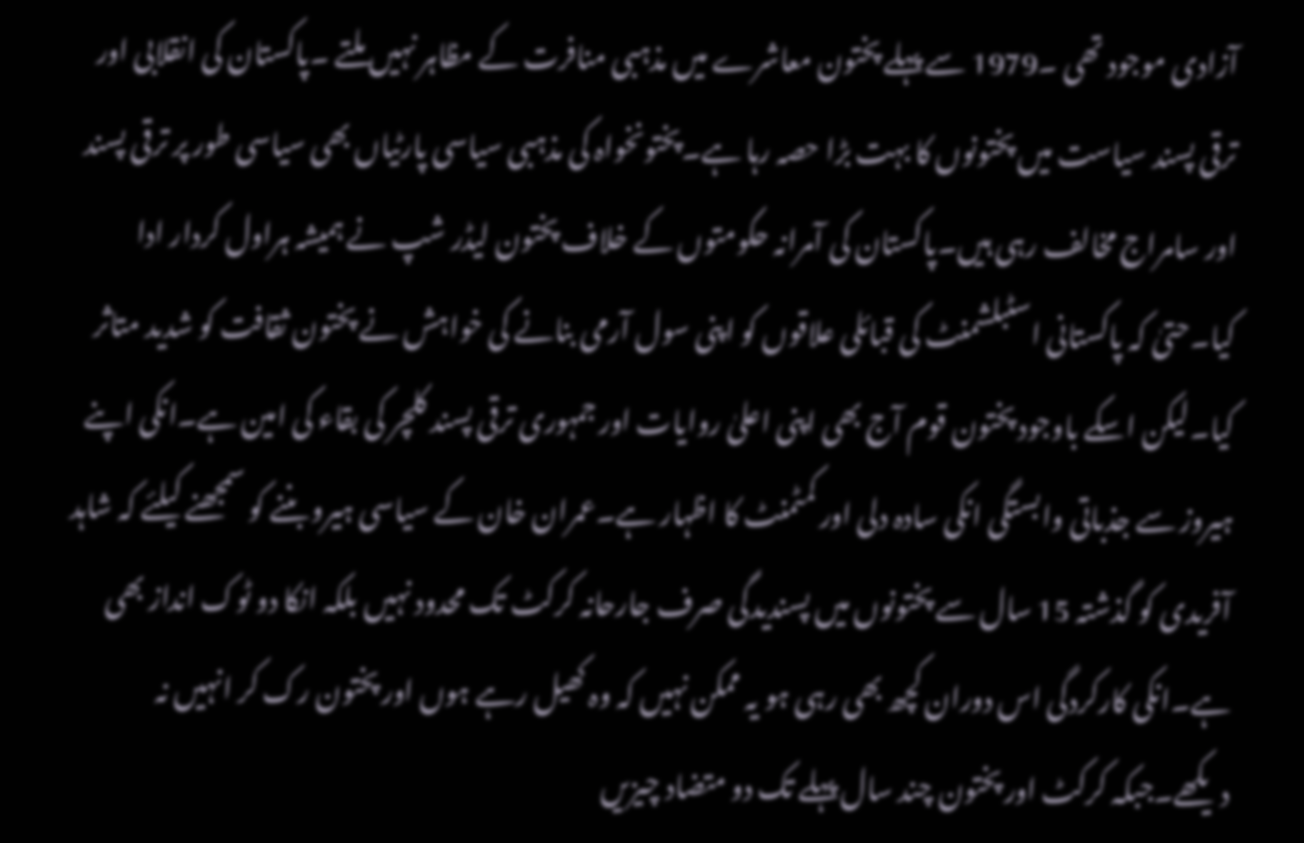آزادی موجود تھی ۔1979 سے پہلے پختون معاشرے میں مذہبی منافرت کے مظاہر نہیں ملتے ۔پاکستان کی انقلابی اور ترقی پسند سیاست میں پختونوں کا بہت بڑا حصہ رہا ہے۔پختونخواہ کی مذہبی سیاسی پارٹیاں بھی سیاسی طور پر ترقی پسند اور سامراج مخالف رہی ہیں۔پاکستان کی آمرانہ حکومتوں کے خلاف پختون لیڈر شپ نے ہمیشہ ہراول کردار ادا کیا۔حتیٰ کہ پاکستانی اسٹبلشمنٹ کی قبائلی علاقوں کو اپنی سول آرمی بنانے کی خواہش نے پختون ثقافت کو شدید متاثر کیا۔لیکن اسکے باوجود پختون قوم آج بھی اپنی اعلیٰ روایات اور جمہوری ترقی پسند کلچر کی بقاء کی امین ہے۔انکی اپنے ہیروز سے جذباتی وابستگی انکی سادہ دلی اور کمٹمنٹ کا اظہار ہے۔عمران خان کے سیاسی ہیرو بننے کو سمجھنے کیلئے کہ شاہد آفریدی کو گذشتہ 15 سال سے پختونوں میں پسندیدگی صرف جارحانہ کرکٹ تک محدود نہیں بلکہ انکا دو ٹوک انداز بھی ہے۔انکی کارکردگی اس دوران کچھ بھی رہی ہو یہ ممکن نہیں کہ وہ کھیل رہے ہوں اور پختون رک کر انہیں نہ دیکھے۔جبکہ کرکٹ اور پختون چند سال پہلے تک دو متضاد چیزیں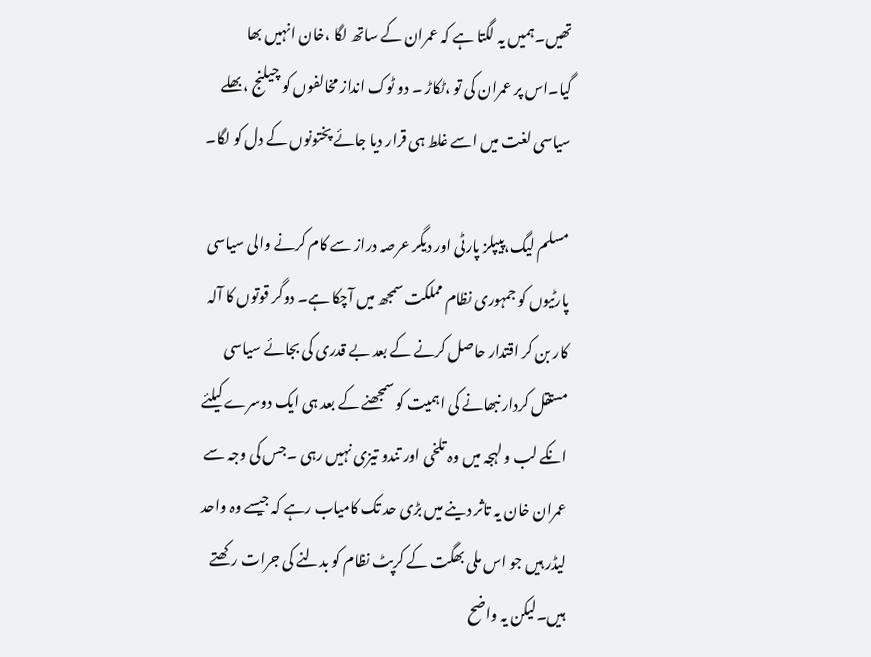تھیں۔ہمیں یہ لگتا ہے کہ عمران کے ساتھ لگا ،خان انہیں بھا گیا۔اس پر عمران کی تو ،ٹکاڑ ۔ دو ٹوک انداز مخالفوں کو چیلنج ،بھلے سیاسی لغت میں اسے غلط ہی قرار دیا جائے پختونوں کے دل کو لگا۔

مسلم لیگ،پیپلز پارٹی اور دیگر عرصہ دراز سے کام کرنے والی سیاسی پارٹیوں کو جمہوری نظام مملکت سمجھ میں آچکا ہے۔ دوگر قوتوں کا آلہ کار بن کر اقتدار حاصل کرنے کے بعد بے قدری کی بجائے سیاسی مستقل کردار نبھانے کی اہمیت کو سمجھنے کے بعد ہی ایک دوسرے کیلئے انکے لب و لہجہ میں وہ تلخی اور تندو تیزی نہیں رہی ۔جس کی وجہ سے عمران خان یہ تاثر دینے میں بڑی حد تک کامیاب رہے کہ جیسے وہ واحد لیڈر ہیں جو اس ملی بھگت کے کرپٹ نظام کو بدلنے کی جرات رکھتے ہیں۔لیکن یہ واضح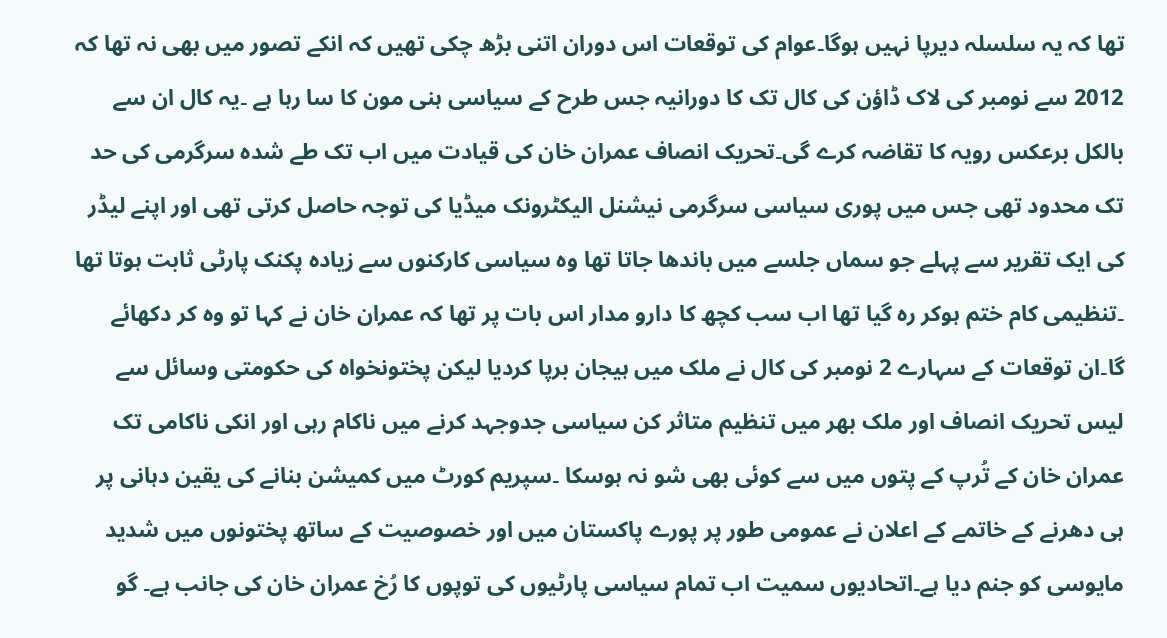تھا کہ یہ سلسلہ دیرپا نہیں ہوگا۔عوام کی توقعات اس دوران اتنی بڑھ چکی تھیں کہ انکے تصور میں بھی نہ تھا کہ 2012 سے نومبر کی لاک ڈاؤن کی کال تک کا دورانیہ جس طرح کے سیاسی ہنی مون کا سا رہا ہے ۔یہ کال ان سے بالکل برعکس رویہ کا تقاضہ کرے گی۔تحریک انصاف عمران خان کی قیادت میں اب تک طے شدہ سرگرمی کی حد تک محدود تھی جس میں پوری سیاسی سرگرمی نیشنل الیکٹرونک میڈیا کی توجہ حاصل کرتی تھی اور اپنے لیڈر کی ایک تقریر سے پہلے جو سماں جلسے میں باندھا جاتا تھا وہ سیاسی کارکنوں سے زیادہ پکنک پارٹی ثابت ہوتا تھا ۔تنظیمی کام ختم ہوکر رہ گیا تھا اب سب کچھ کا دارو مدار اس بات پر تھا کہ عمران خان نے کہا تو وہ کر دکھائے گا۔ان توقعات کے سہارے 2 نومبر کی کال نے ملک میں ہیجان برپا کردیا لیکن پختونخواہ کی حکومتی وسائل سے لیس تحریک انصاف اور ملک بھر میں تنظیم متاثر کن سیاسی جدوجہد کرنے میں ناکام رہی اور انکی ناکامی تک عمران خان کے تُرپ کے پتوں میں سے کوئی بھی شو نہ ہوسکا ۔سپریم کورٹ میں کمیشن بنانے کی یقین دہانی پر ہی دھرنے کے خاتمے کے اعلان نے عمومی طور پر پورے پاکستان میں اور خصوصیت کے ساتھ پختونوں میں شدید مایوسی کو جنم دیا ہے۔اتحادیوں سمیت اب تمام سیاسی پارٹیوں کی توپوں کا رُخ عمران خان کی جانب ہے۔ گو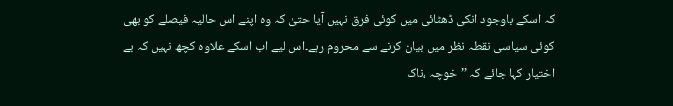کہ اسکے باوجود انکی ڈھٹائی میں کوئی فرق نہیں آیا حتیٰ کہ وہ اپنے اس حالیہ فیصلے کو بھی کوئی سیاسی نقطہ نظر میں بیان کرنے سے محروم رہے۔اس لیے اب اسکے علاوہ کچھ نہیں کہ بے اختیار کہا جائے کہ ’’خوچہ ،ناک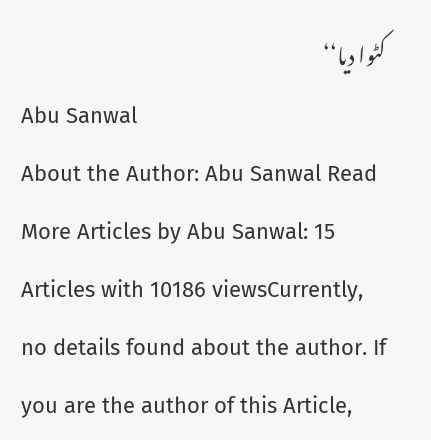کٹوا دیا‘‘
Abu Sanwal
About the Author: Abu Sanwal Read More Articles by Abu Sanwal: 15 Articles with 10186 viewsCurrently, no details found about the author. If you are the author of this Article,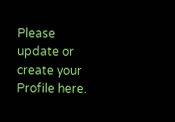Please update or create your Profile here.